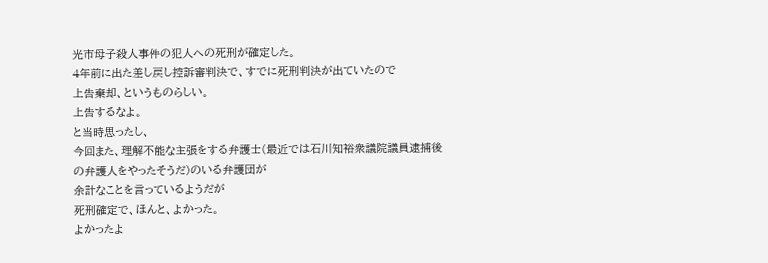光市母子殺人事件の犯人への死刑が確定した。
4年前に出た差し戻し控訴審判決で、すでに死刑判決が出ていたので
上告棄却、というものらしい。
上告するなよ。
と当時思ったし、
今回また、理解不能な主張をする弁護士(最近では石川知裕衆議院議員逮捕後の弁護人をやったそうだ)のいる弁護団が
余計なことを言っているようだが
死刑確定で、ほんと、よかった。
よかったよ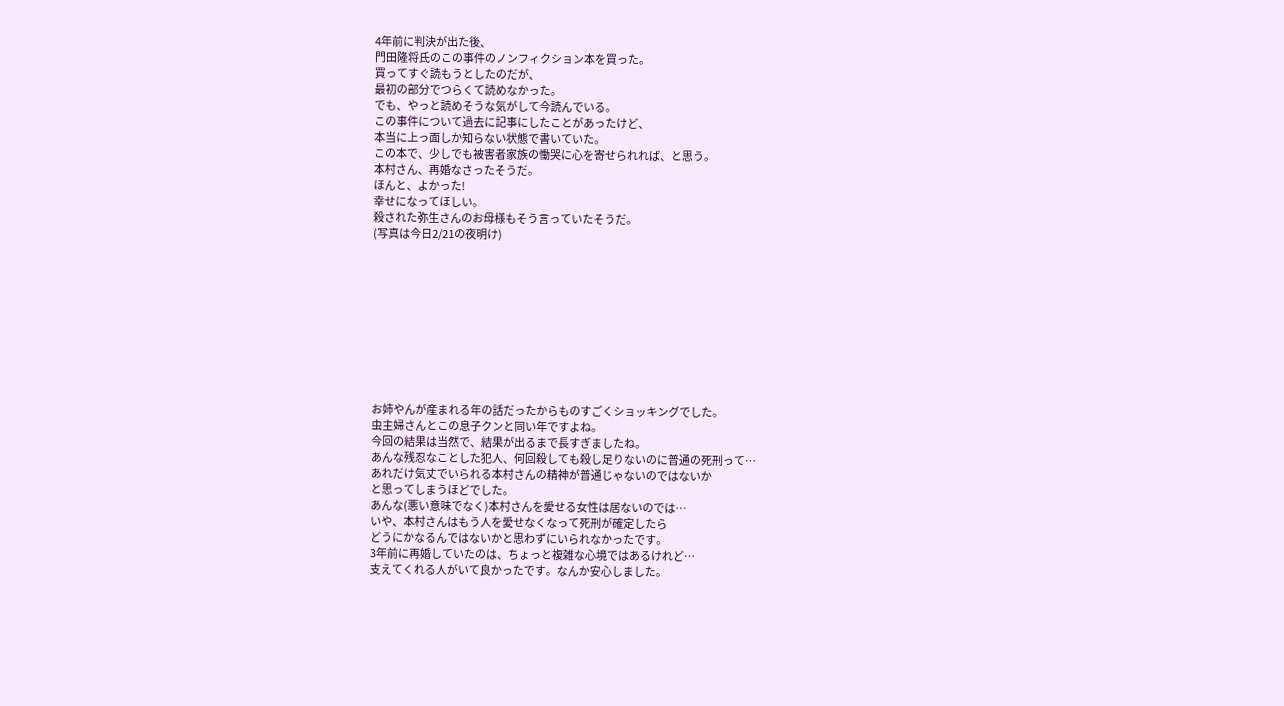4年前に判決が出た後、
門田隆将氏のこの事件のノンフィクション本を買った。
買ってすぐ読もうとしたのだが、
最初の部分でつらくて読めなかった。
でも、やっと読めそうな気がして今読んでいる。
この事件について過去に記事にしたことがあったけど、
本当に上っ面しか知らない状態で書いていた。
この本で、少しでも被害者家族の慟哭に心を寄せられれば、と思う。
本村さん、再婚なさったそうだ。
ほんと、よかった!
幸せになってほしい。
殺された弥生さんのお母様もそう言っていたそうだ。
(写真は今日2/21の夜明け)










お姉やんが産まれる年の話だったからものすごくショッキングでした。
虫主婦さんとこの息子クンと同い年ですよね。
今回の結果は当然で、結果が出るまで長すぎましたね。
あんな残忍なことした犯人、何回殺しても殺し足りないのに普通の死刑って…
あれだけ気丈でいられる本村さんの精神が普通じゃないのではないか
と思ってしまうほどでした。
あんな(悪い意味でなく)本村さんを愛せる女性は居ないのでは…
いや、本村さんはもう人を愛せなくなって死刑が確定したら
どうにかなるんではないかと思わずにいられなかったです。
3年前に再婚していたのは、ちょっと複雑な心境ではあるけれど…
支えてくれる人がいて良かったです。なんか安心しました。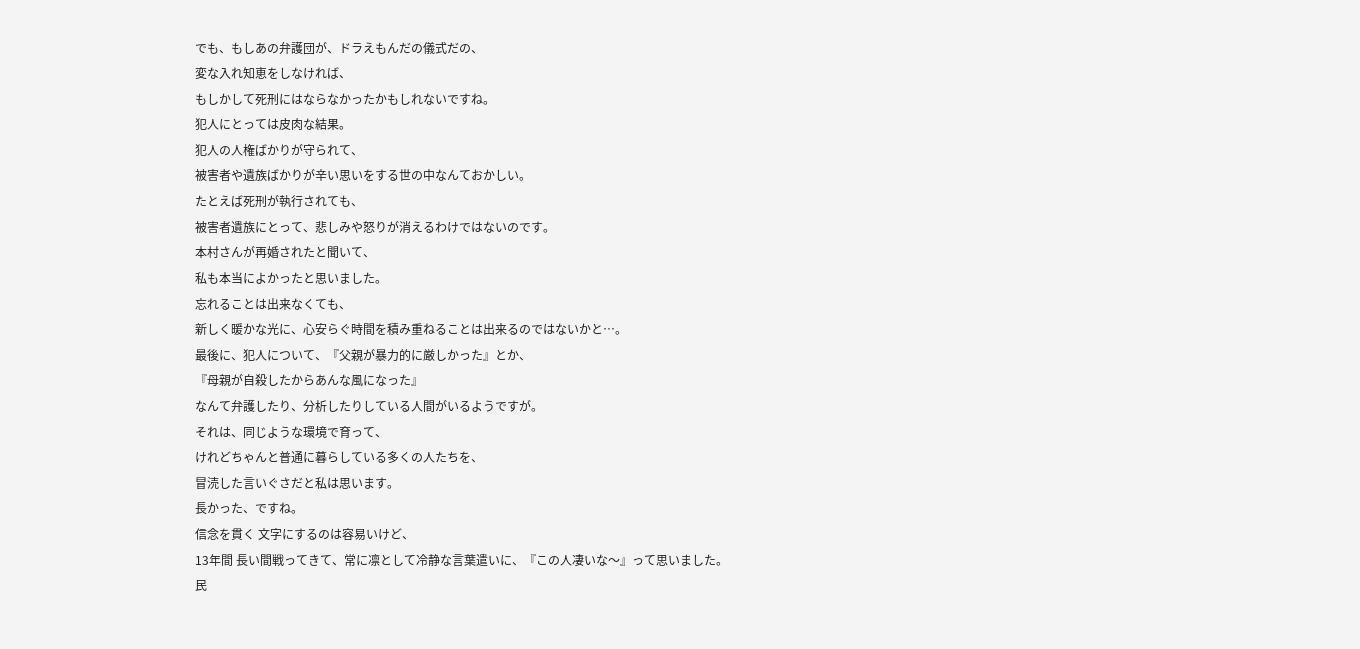でも、もしあの弁護団が、ドラえもんだの儀式だの、
変な入れ知恵をしなければ、
もしかして死刑にはならなかったかもしれないですね。
犯人にとっては皮肉な結果。
犯人の人権ばかりが守られて、
被害者や遺族ばかりが辛い思いをする世の中なんておかしい。
たとえば死刑が執行されても、
被害者遺族にとって、悲しみや怒りが消えるわけではないのです。
本村さんが再婚されたと聞いて、
私も本当によかったと思いました。
忘れることは出来なくても、
新しく暖かな光に、心安らぐ時間を積み重ねることは出来るのではないかと…。
最後に、犯人について、『父親が暴力的に厳しかった』とか、
『母親が自殺したからあんな風になった』
なんて弁護したり、分析したりしている人間がいるようですが。
それは、同じような環境で育って、
けれどちゃんと普通に暮らしている多くの人たちを、
冒涜した言いぐさだと私は思います。
長かった、ですね。
信念を貫く 文字にするのは容易いけど、
13年間 長い間戦ってきて、常に凛として冷静な言葉遣いに、『この人凄いな〜』って思いました。
民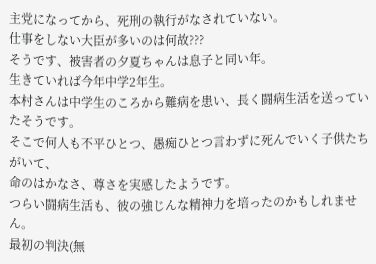主党になってから、死刑の執行がなされていない。
仕事をしない大臣が多いのは何故???
そうです、被害者の夕夏ちゃんは息子と同い年。
生きていれば今年中学2年生。
本村さんは中学生のころから難病を患い、長く闘病生活を送っていたそうです。
そこで何人も不平ひとつ、愚痴ひとつ言わずに死んでいく子供たちがいて、
命のはかなさ、尊さを実感したようです。
つらい闘病生活も、彼の強じんな精神力を培ったのかもしれません。
最初の判決(無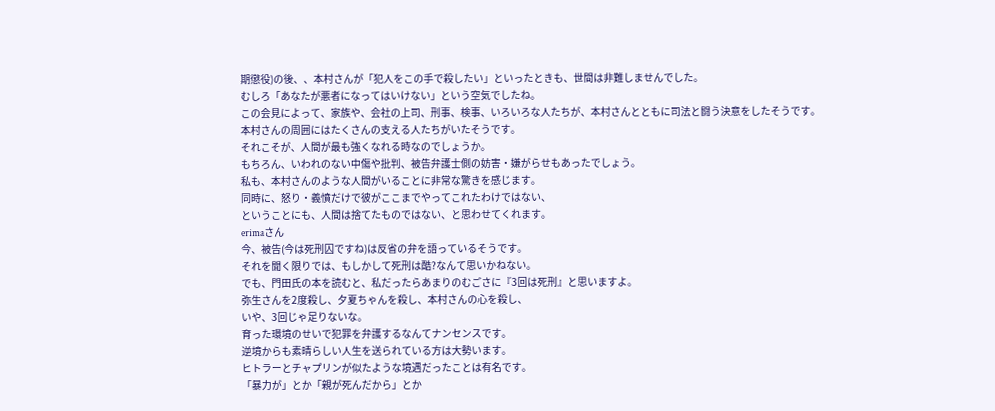期懲役)の後、、本村さんが「犯人をこの手で殺したい」といったときも、世間は非難しませんでした。
むしろ「あなたが悪者になってはいけない」という空気でしたね。
この会見によって、家族や、会社の上司、刑事、検事、いろいろな人たちが、本村さんとともに司法と闘う決意をしたそうです。
本村さんの周囲にはたくさんの支える人たちがいたそうです。
それこそが、人間が最も強くなれる時なのでしょうか。
もちろん、いわれのない中傷や批判、被告弁護士側の妨害・嫌がらせもあったでしょう。
私も、本村さんのような人間がいることに非常な驚きを感じます。
同時に、怒り・義憤だけで彼がここまでやってこれたわけではない、
ということにも、人間は捨てたものではない、と思わせてくれます。
erimaさん
今、被告(今は死刑囚ですね)は反省の弁を語っているそうです。
それを聞く限りでは、もしかして死刑は酷?なんて思いかねない。
でも、門田氏の本を読むと、私だったらあまりのむごさに『3回は死刑』と思いますよ。
弥生さんを2度殺し、夕夏ちゃんを殺し、本村さんの心を殺し、
いや、3回じゃ足りないな。
育った環境のせいで犯罪を弁護するなんてナンセンスです。
逆境からも素晴らしい人生を送られている方は大勢います。
ヒトラーとチャプリンが似たような境遇だったことは有名です。
「暴力が」とか「親が死んだから」とか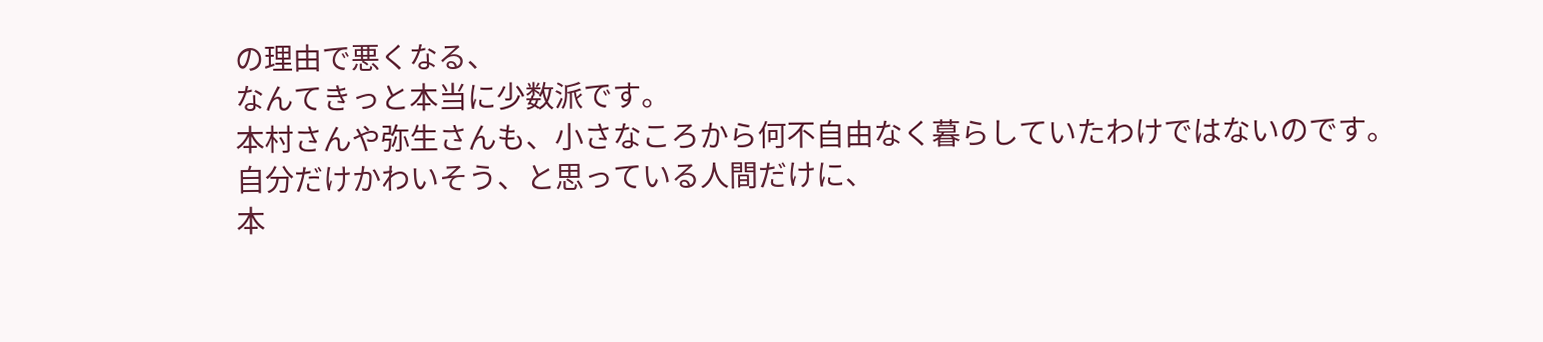の理由で悪くなる、
なんてきっと本当に少数派です。
本村さんや弥生さんも、小さなころから何不自由なく暮らしていたわけではないのです。
自分だけかわいそう、と思っている人間だけに、
本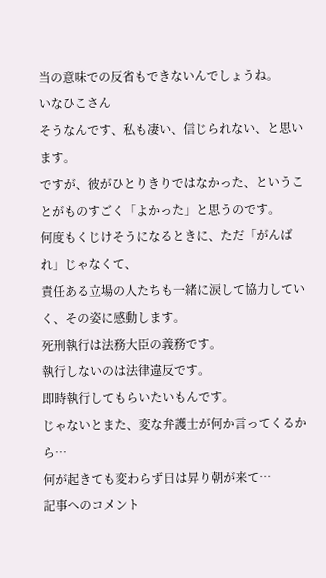当の意味での反省もできないんでしょうね。
いなひこさん
そうなんです、私も凄い、信じられない、と思います。
ですが、彼がひとりきりではなかった、ということがものすごく「よかった」と思うのです。
何度もくじけそうになるときに、ただ「がんばれ」じゃなくて、
責任ある立場の人たちも一緒に涙して協力していく、その姿に感動します。
死刑執行は法務大臣の義務です。
執行しないのは法律違反です。
即時執行してもらいたいもんです。
じゃないとまた、変な弁護士が何か言ってくるから…
何が起きても変わらず日は昇り朝が来て…
記事へのコメント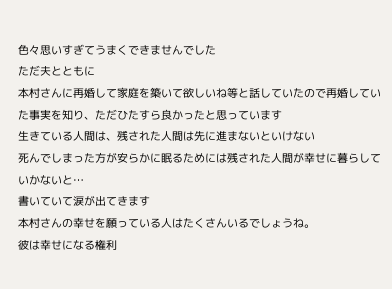色々思いすぎてうまくできませんでした
ただ夫とともに
本村さんに再婚して家庭を築いて欲しいね等と話していたので再婚していた事実を知り、ただひたすら良かったと思っています
生きている人間は、残された人間は先に進まないといけない
死んでしまった方が安らかに眠るためには残された人間が幸せに暮らしていかないと…
書いていて涙が出てきます
本村さんの幸せを願っている人はたくさんいるでしょうね。
彼は幸せになる権利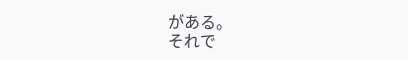がある。
それで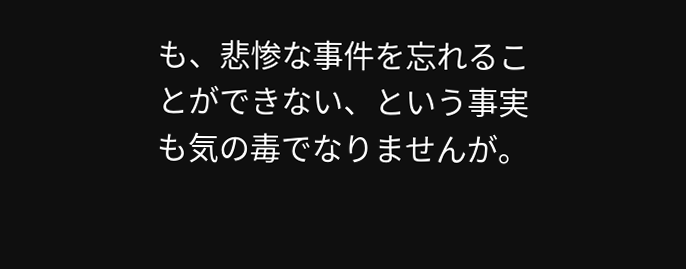も、悲惨な事件を忘れることができない、という事実も気の毒でなりませんが。